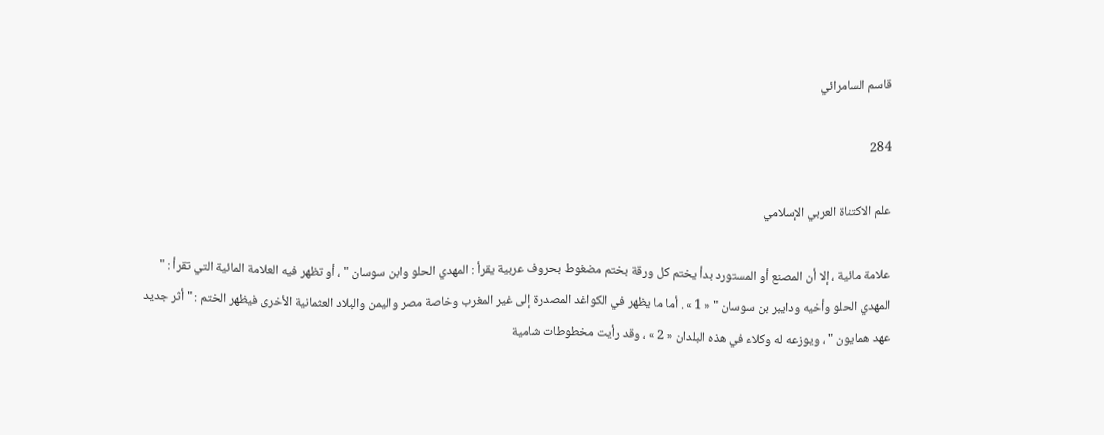قاسم السامرائي

284

علم الاكتناة العربي الإسلامي

علامة مائية ، إلا أن المصنع أو المستورد بدأ يختم كل ورقة بختم مضغوط بحروف عربية يقرأ : المهدي الحلو وابن سوسان " ، أو تظهر فيه العلامة المائية التي تقرأ : " المهدي الحلو وأخيه ودايبر بن سوسان " « 1 » . أما ما يظهر في الكواغد المصدرة إلى غير المغرب وخاصة مصر واليمن والبلاد العثمانية الأخرى فيظهر الختم : " أثر جديد عهد همايون " ، ويوزعه له وكلاء في هذه البلدان « 2 » ، وقد رأيت مخطوطات شامية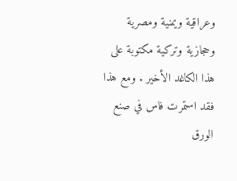وعراقية ويمنية ومصرية وحجازية وتركية مكتوبة على هذا الكاغد الأخير . ومع هذا فقد استمرت فاس في صنع الورق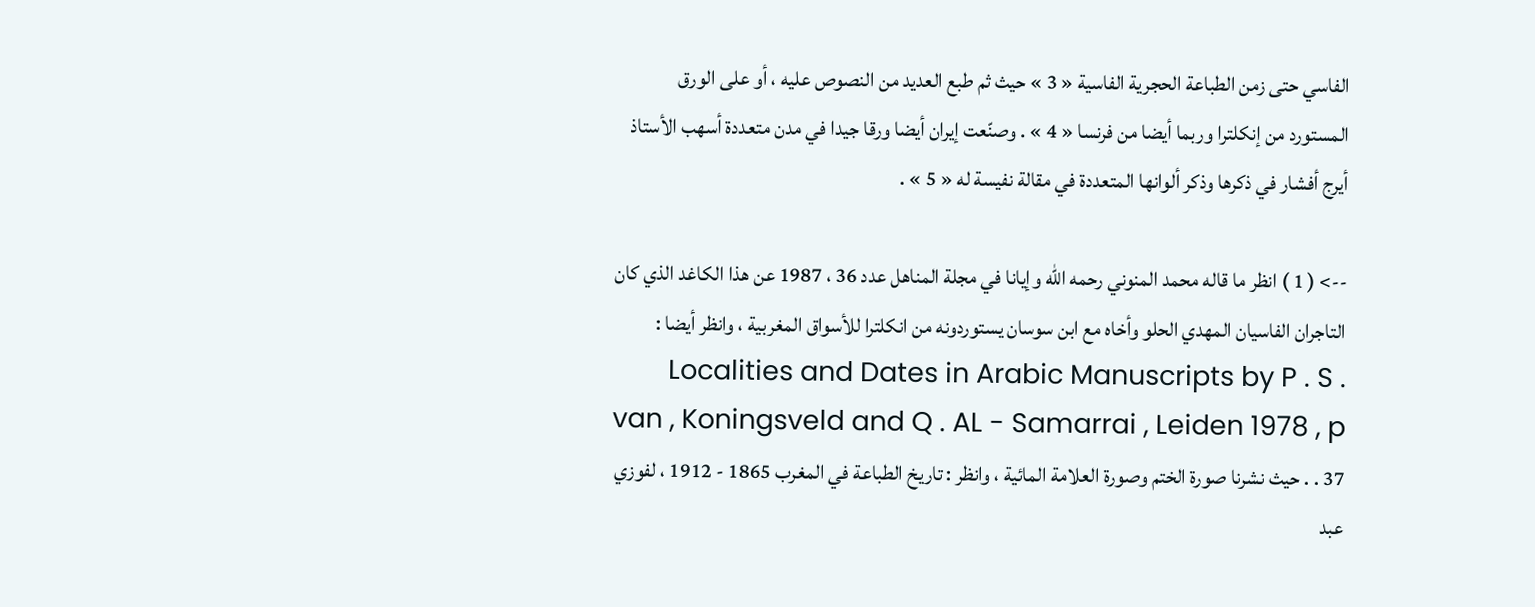الفاسي حتى زمن الطباعة الحجرية الفاسية « 3 » حيث ثم طبع العديد من النصوص عليه ، أو على الورق المستورد من إنكلترا وربما أيضا من فرنسا « 4 » . وصنّعت إيران أيضا ورقا جيدا في مدن متعددة أسهب الأستاذ أيرج أفشار في ذكرها وذكر ألوانها المتعددة في مقالة نفيسة له « 5 » .

--> ( 1 ) انظر ما قاله محمد المنوني رحمه اللّه وإيانا في مجلة المناهل عدد 36 ، 1987 عن هذا الكاغد الذي كان التاجران الفاسيان المهدي الحلو وأخاه مع ابن سوسان يستوردونه من انكلترا للأسواق المغربية ، وانظر أيضا : Localities and Dates in Arabic Manuscripts by P . S . van , Koningsveld and Q . AL - Samarrai , Leiden 1978 , p . 37 . حيث نشرنا صورة الختم وصورة العلامة المائية ، وانظر : تاريخ الطباعة في المغرب 1865 - 1912 ، لفوزي عبد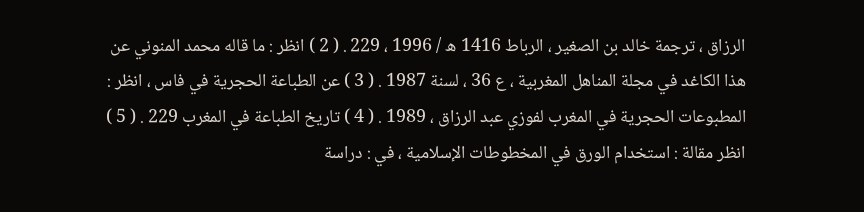الرزاق ، ترجمة خالد بن الصغير ، الرباط 1416 ه / 1996 ، 229 . ( 2 ) انظر : ما قاله محمد المنوني عن هذا الكاغد في مجلة المناهل المغربية ، ع 36 ، لسنة 1987 . ( 3 ) عن الطباعة الحجرية في فاس ، انظر : المطبوعات الحجرية في المغرب لفوزي عبد الرزاق ، 1989 . ( 4 ) تاريخ الطباعة في المغرب 229 . ( 5 ) انظر مقالة : استخدام الورق في المخطوطات الإسلامية ، في : دراسة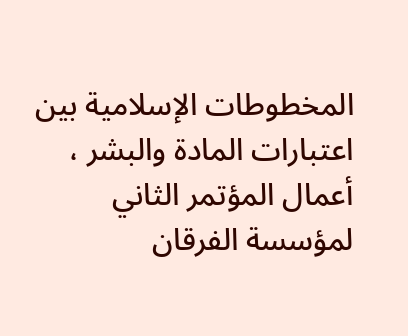المخطوطات الإسلامية بين اعتبارات المادة والبشر ، أعمال المؤتمر الثاني لمؤسسة الفرقان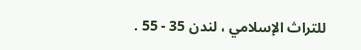للتراث الإسلامي ، لندن 35 - 55 .